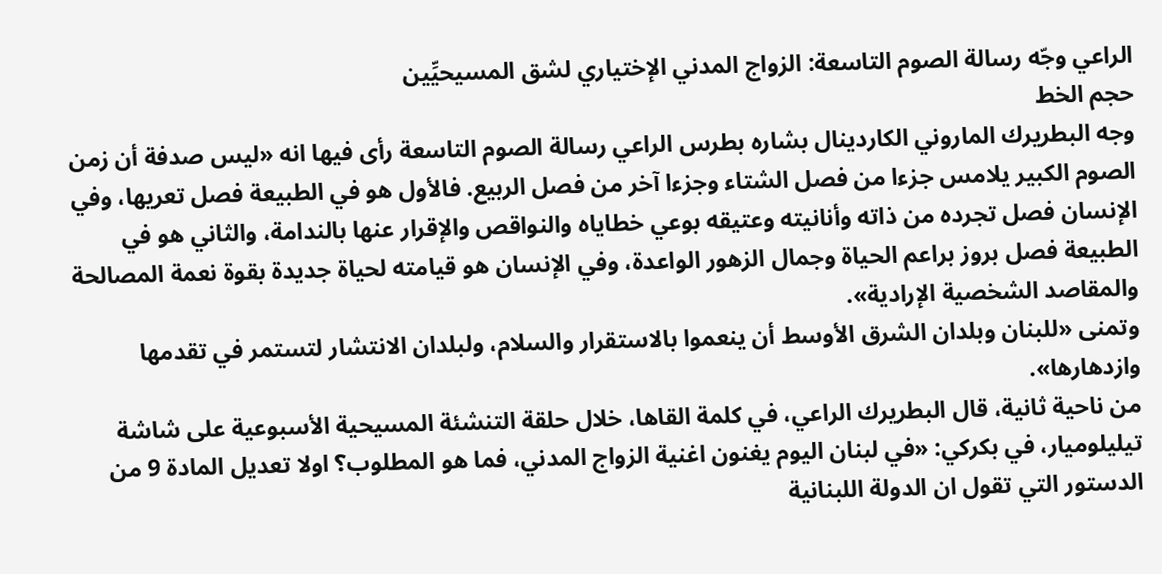الراعي وجّه رسالة الصوم التاسعة: الزواج المدني الإختياري لشق المسيحيِّين
حجم الخط
وجه البطريرك الماروني الكاردينال بشاره بطرس الراعي رسالة الصوم التاسعة رأى فيها انه «ليس صدفة أن زمن الصوم الكبير يلامس جزءا من فصل الشتاء وجزءا آخر من فصل الربيع. فالأول هو في الطبيعة فصل تعريها، وفي الإنسان فصل تجرده من ذاته وأنانيته وعتيقه بوعي خطاياه والنواقص والإقرار عنها بالندامة، والثاني هو في الطبيعة فصل بروز براعم الحياة وجمال الزهور الواعدة، وفي الإنسان هو قيامته لحياة جديدة بقوة نعمة المصالحة والمقاصد الشخصية الإرادية».
وتمنى «للبنان وبلدان الشرق الأوسط أن ينعموا بالاستقرار والسلام، ولبلدان الانتشار لتستمر في تقدمها وازدهارها».
من ناحية ثانية، قال البطريرك الراعي، في كلمة القاها، خلال حلقة التنشئة المسيحية الأسبوعية على شاشة تيليلوميار، في بكركي: «في لبنان اليوم يغنون اغنية الزواج المدني، فما هو المطلوب؟ اولا تعديل المادة 9 من الدستور التي تقول ان الدولة اللبنانية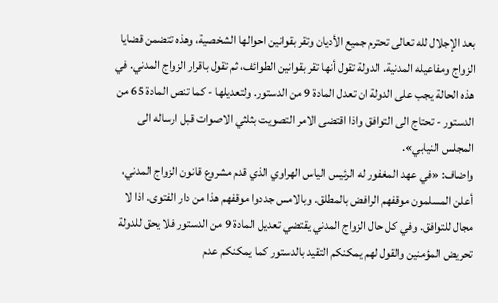بعد الإجلال لله تعالى تحترم جميع الأديان وتقر بقوانين احوالها الشخصية، وهذه تتضمن قضايا الزواج ومفاعيله المدنية. الدولة تقول أنها تقر بقوانين الطوائف، ثم تقول باقرار الزواج المدني. في هذه الحالة يجب على الدولة ان تعدل المادة 9 من الدستور. ولتعديلها - كما تنص المادة 65 من الدستور - تحتاج الى التوافق واذا اقتضى الامر التصويت بثلثي الاصوات قبل ارساله الى المجلس النيابي».
واضاف: «في عهد المغفور له الرئيس الياس الهراوي الذي قدم مشروع قانون الزواج المدني، أعلن المسلمون موقفهم الرافض بالمطلق. وبالامس جددوا موقفهم هذا من دار الفتوى. اذا لا مجال للتوافق. وفي كل حال الزواج المدني يقتضي تعديل المادة 9 من الدستور فلا يحق للدولة تحريض المؤمنين والقول لهم يمكنكم التقيد بالدستور كما يمكنكم عدم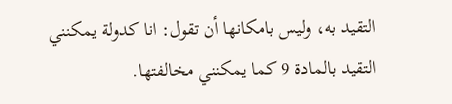التقيد به، وليس بامكانها أن تقول: انا كدولة يمكنني التقيد بالمادة 9 كما يمكنني مخالفتها.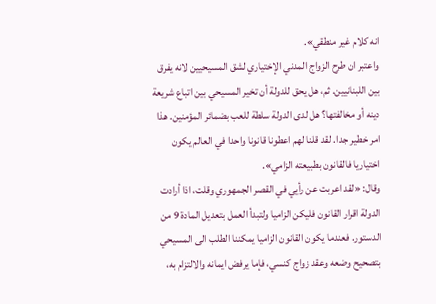انه كلام غير منطقي».
واعتبر ان طرح الزواج المدني الإختياري لشق المسيحيين لانه يفرق بين اللبنانيين. ثم، هل يحق للدولة أن تخير المسيحي بين اتباع شريعة دينه أو مخالفتها؟ هل لدى الدولة سلطة للعب بضمائر المؤمنين. هذا امر خطير جدا. لقد قلنا لهم اعطونا قانونا واحدا في العالم يكون اختياريا فالقانون بطبيعته الزامي».
وقال: «لقد اعربت عن رأيي في القصر الجمهوري وقلت، اذا أرادت الدولة اقرار القانون فليكن الزاميا ولتبدأ العمل بتعديل المادة 9 من الدستور. فعندما يكون القانون الزاميا يمكننا الطلب الى المسيحي بتصحيح وضعه وعقد زواج كنسي، فإما يرفض ايمانه والالتزام به،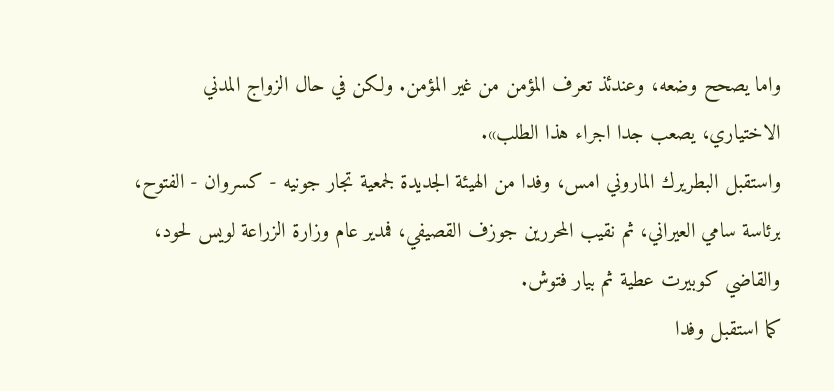واما يصحح وضعه، وعندئذ تعرف المؤمن من غير المؤمن. ولكن في حال الزواج المدني الاختياري، يصعب جدا اجراء هذا الطلب».
واستقبل البطريرك الماروني امس، وفدا من الهيئة الجديدة لجمعية تجار جونيه - كسروان - الفتوح، برئاسة سامي العيراني، ثم نقيب المحررين جوزف القصيفي، فمدير عام وزارة الزراعة لويس لحود، والقاضي كوبيرت عطية ثم بيار فتوش.
كما استقبل وفدا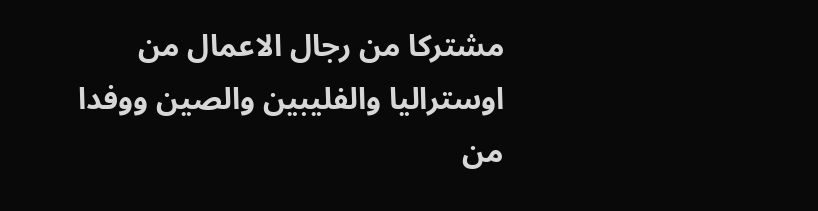مشتركا من رجال الاعمال من اوستراليا والفليبين والصين ووفدا من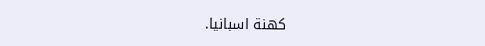كهنة اسبانيا.